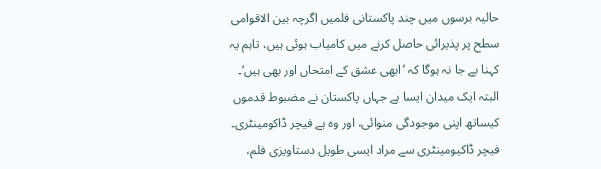حالیہ برسوں میں چند پاکستانی فلمیں اگرچہ بین الاقوامی سطح پر پذیرائی حاصل کرنے میں کامیاب ہوئی ہیں، تاہم یہ کہنا بے جا نہ ہوگا کہ ’ابھی عشق کے امتحاں اور بھی ہیں‘۔ البتہ ایک میدان ایسا ہے جہاں پاکستان نے مضبوط قدموں کیساتھ اپنی موجودگی منوائی، اور وہ ہے فیچر ڈاکومینٹری۔ فیچر ڈاکیومینٹری سے مراد ایسی طویل دستاویزی فلم،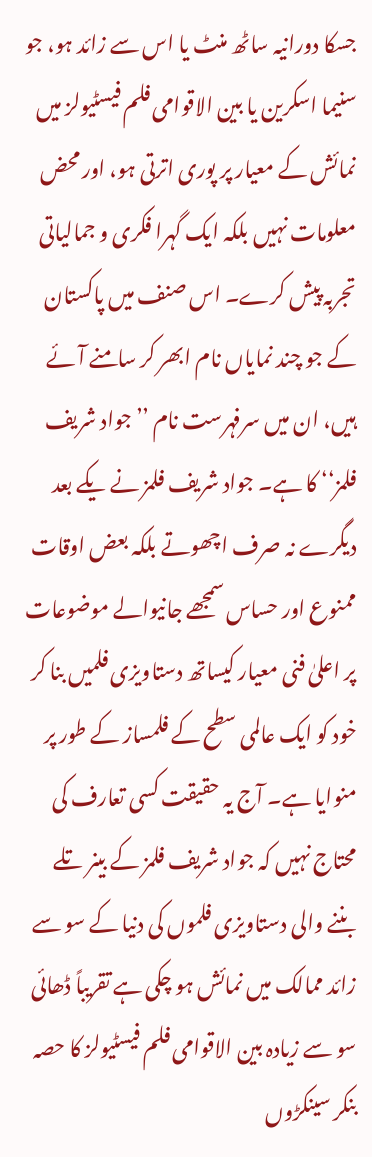جسکا دورانیہ ساٹھ منٹ یا اس سے زائد ہو، جو سنیما اسکرین یا بین الاقوامی فلم فیسٹیولز میں نمائش کے معیار پر پوری اترتی ہو، اور محض معلومات نہیں بلکہ ایک گہرا فکری و جمالیاتی تجربہ پیش کرے۔ اس صنف میں پاکستان کے جو چند نمایاں نام ابھر کر سامنے آئے ہیں، ان میں سرفہرست نام ’’جواد شریف فلمز‘‘ کا ہے۔ جواد شریف فلمز نے یکے بعد دیگرے نہ صرف اچھوتے بلکہ بعض اوقات ممنوع اور حساس سمجھے جانیوالے موضوعات پر اعلیٰ فنی معیار کیساتھ دستاویزی فلمیں بنا کر خود کو ایک عالمی سطح کے فلمساز کے طور پر منوایا ہے۔ آج یہ حقیقت کسی تعارف کی محتاج نہیں کہ جواد شریف فلمز کے بینر تلے بننے والی دستاویزی فلموں کی دنیا کے سو سے زائد ممالک میں نمائش ہو چکی ہے تقریباً ڈھائی سو سے زیادہ بین الاقوامی فلم فیسٹیولز کا حصہ بنکر سینکڑوں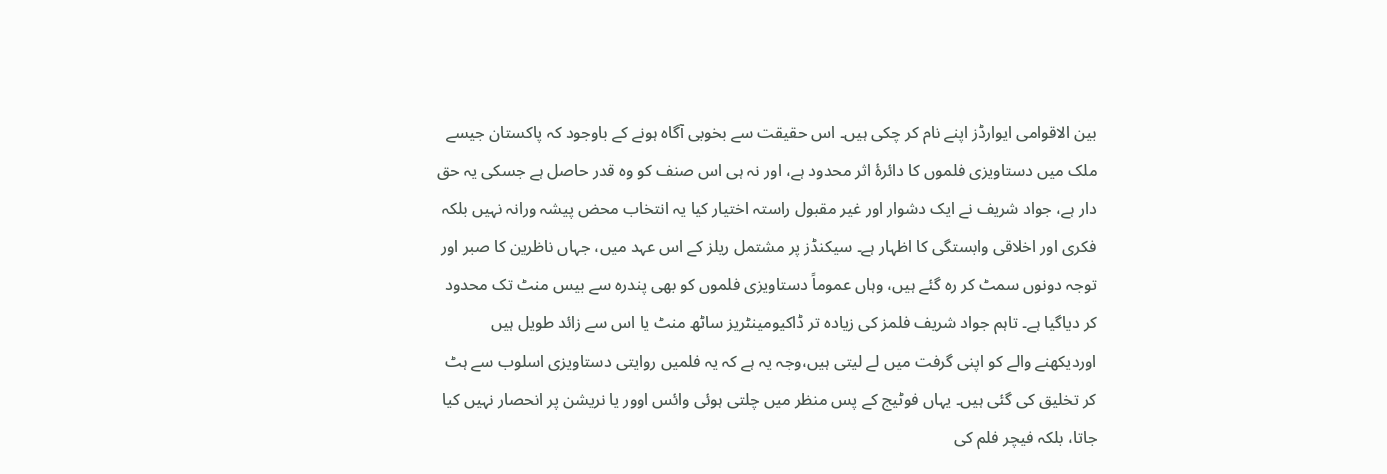بین الاقوامی ایوارڈز اپنے نام کر چکی ہیں۔ اس حقیقت سے بخوبی آگاہ ہونے کے باوجود کہ پاکستان جیسے ملک میں دستاویزی فلموں کا دائرۂ اثر محدود ہے، اور نہ ہی اس صنف کو وہ قدر حاصل ہے جسکی یہ حق دار ہے، جواد شریف نے ایک دشوار اور غیر مقبول راستہ اختیار کیا یہ انتخاب محض پیشہ ورانہ نہیں بلکہ فکری اور اخلاقی وابستگی کا اظہار ہے۔ سیکنڈز پر مشتمل ریلز کے اس عہد میں، جہاں ناظرین کا صبر اور توجہ دونوں سمٹ کر رہ گئے ہیں، وہاں عموماً دستاویزی فلموں کو بھی پندرہ سے بیس منٹ تک محدود کر دیاگیا ہے۔ تاہم جواد شریف فلمز کی زیادہ تر ڈاکیومینٹریز ساٹھ منٹ یا اس سے زائد طویل ہیں اوردیکھنے والے کو اپنی گرفت میں لے لیتی ہیں،وجہ یہ ہے کہ یہ فلمیں روایتی دستاویزی اسلوب سے ہٹ کر تخلیق کی گئی ہیں۔ یہاں فوٹیج کے پس منظر میں چلتی ہوئی وائس اوور یا نریشن پر انحصار نہیں کیا جاتا، بلکہ فیچر فلم کی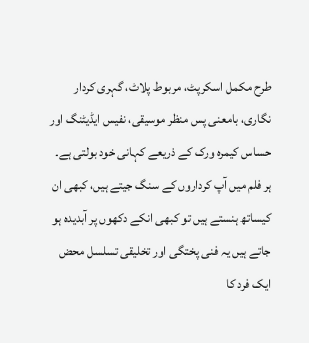طرح مکمل اسکرپٹ، مربوط پلاٹ، گہری کردار نگاری، بامعنی پس منظر موسیقی، نفیس ایڈیٹنگ اور حساس کیمرہ ورک کے ذریعے کہانی خود بولتی ہے۔ ہر فلم میں آپ کرداروں کے سنگ جیتے ہیں، کبھی ان کیساتھ ہنستے ہیں تو کبھی انکے دکھوں پر آبدیدہ ہو جاتے ہیں یہ فنی پختگی اور تخلیقی تسلسل محض ایک فرد کا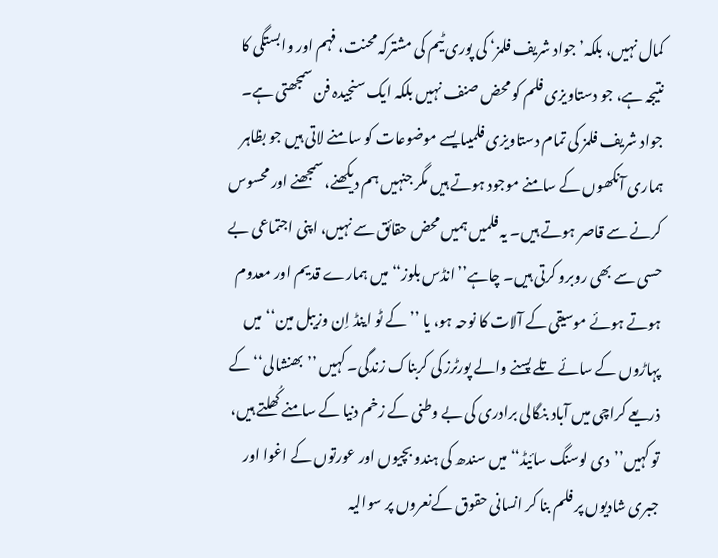کمال نہیں، بلکہ’ جواد شریف فلمز‘ کی پوری ٹیم کی مشترکہ محنت، فہم اور وابستگی کا نتیجہ ہے، جو دستاویزی فلم کو محض صنف نہیں بلکہ ایک سنجیدہ فن سمجھتی ہے۔ جواد شریف فلمز کی تمام دستاویزی فلمیںایسے موضوعات کو سامنے لاتی ہیں جو بظاہر ہماری آنکھوں کے سامنے موجود ہوتے ہیں مگر جنہیں ہم دیکھنے، سمجھنے اور محسوس کرنے سے قاصر ہوتے ہیں۔ یہ فلمیں ہمیں محض حقائق سے نہیں، اپنی اجتماعی بے حسی سے بھی روبرو کرتی ہیں۔ چاہے’’انڈس بلوز‘‘میں ہمارے قدیم اور معدوم ہوتے ہوئے موسیقی کے آلات کا نوحہ ہو، یا ’’کے ٹو اینڈ اِن وزیبل مین‘‘ میں پہاڑوں کے سائے تلے پسنے والے پورٹرز کی کربناک زندگی۔ کہیں ’’بھنشالی‘‘ کے ذریعے کراچی میں آباد بنگالی برادری کی بے وطنی کے زخم دنیا کے سامنے کُھلتے ہیں، تو کہیں’’دی لوسنگ سائیڈ‘‘ میں سندھ کی ہندو بچیوں اور عورتوں کے اغوا اور جبری شادیوں پر فلم بنا کر انسانی حقوق کےنعروں پر سوالیہ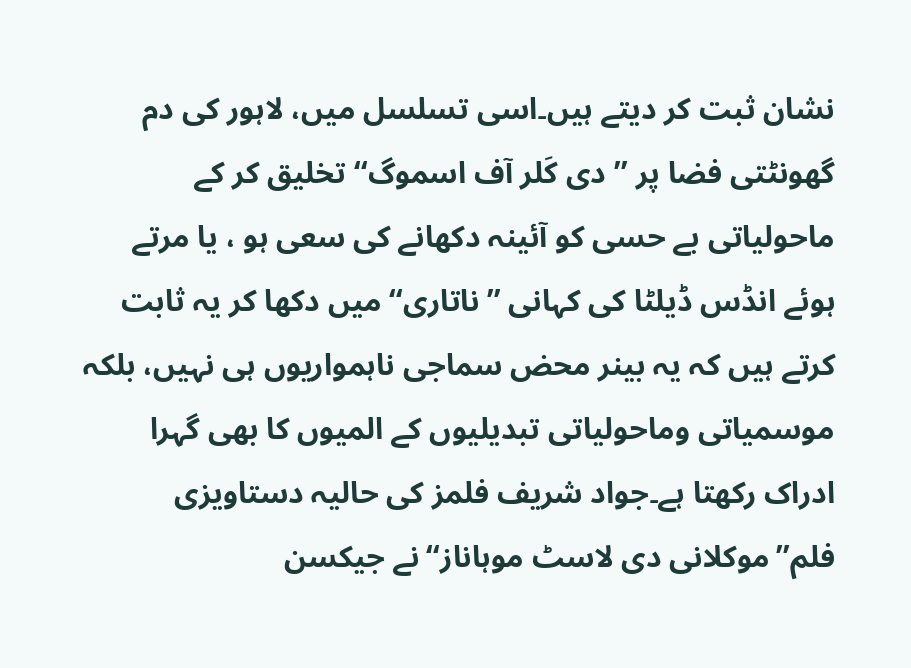نشان ثبت کر دیتے ہیں۔اسی تسلسل میں، لاہور کی دم گھونٹتی فضا پر ’’دی کَلر آف اسموگ‘‘ تخلیق کر کے ماحولیاتی بے حسی کو آئینہ دکھانے کی سعی ہو ، یا مرتے ہوئے انڈس ڈیلٹا کی کہانی ’’ناتاری‘‘ میں دکھا کر یہ ثابت کرتے ہیں کہ یہ بینر محض سماجی ناہمواریوں ہی نہیں، بلکہ موسمیاتی وماحولیاتی تبدیلیوں کے المیوں کا بھی گہرا ادراک رکھتا ہے۔جواد شریف فلمز کی حالیہ دستاویزی فلم’’موکلانی دی لاسٹ موہاناز‘‘نے جیکسن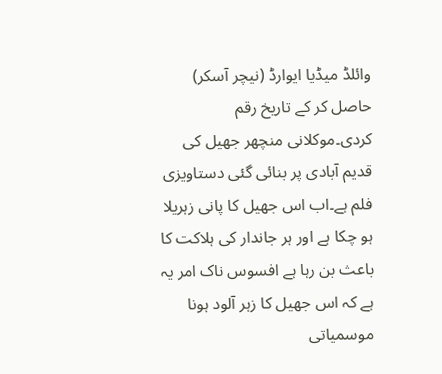وائلڈ میڈیا ایوارڈ (نیچر آسکر) حاصل کر کے تاریخ رقم کردی۔موکلانی منچھر جھیل کی قدیم آبادی پر بنائی گئی دستاویزی فلم ہے۔اب اس جھیل کا پانی زہریلا ہو چکا ہے اور ہر جاندار کی ہلاکت کا باعث بن رہا ہے افسوس ناک امر یہ ہے کہ اس جھیل کا زہر آلود ہونا موسمیاتی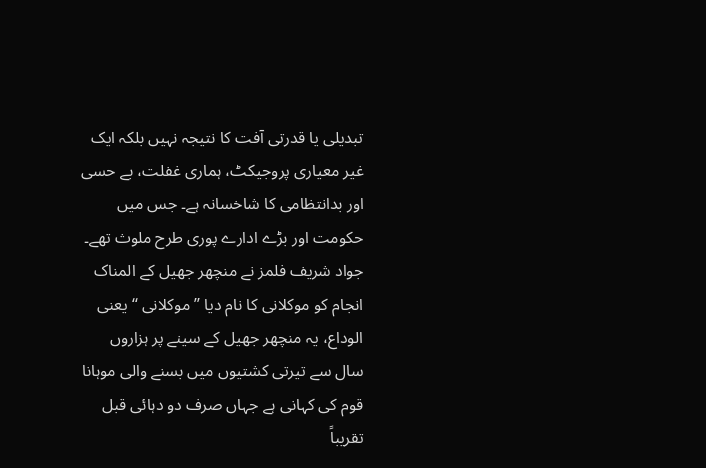تبدیلی یا قدرتی آفت کا نتیجہ نہیں بلکہ ایک غیر معیاری پروجیکٹ، ہماری غفلت، بے حسی اور بدانتظامی کا شاخسانہ ہے۔ جس میں حکومت اور بڑے ادارے پوری طرح ملوث تھے۔ جواد شریف فلمز نے منچھر جھیل کے المناک انجام کو موکلانی کا نام دیا ’’موکلانی ‘‘ یعنی الوداع، یہ منچھر جھیل کے سینے پر ہزاروں سال سے تیرتی کشتیوں میں بسنے والی موہانا قوم کی کہانی ہے جہاں صرف دو دہائی قبل تقریباً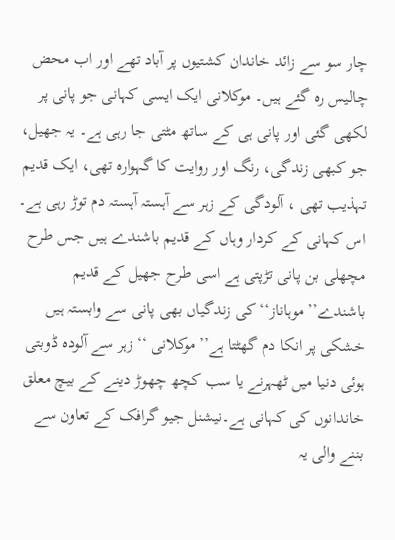چار سو سے زائد خاندان کشتیوں پر آباد تھے اور اب محض چالیس رہ گئے ہیں۔ موکلانی ایک ایسی کہانی جو پانی پر لکھی گئی اور پانی ہی کے ساتھ مٹتی جا رہی ہے۔ یہ جھیل، جو کبھی زندگی، رنگ اور روایت کا گہوارہ تھی، ایک قدیم تہذیب تھی ، آلودگی کے زہر سے آہستہ آہستہ دم توڑ رہی ہے۔ اس کہانی کے کردار وہاں کے قدیم باشندے ہیں جس طرح مچھلی بن پانی تڑپتی ہے اسی طرح جھیل کے قدیم باشندے’’موہاناز‘‘ کی زندگیاں بھی پانی سے وابستہ ہیں خشکی پر انکا دم گھٹتا ہے’’موکلانی ‘‘ زہر سے آلودہ ڈوبتی ہوئی دنیا میں ٹھہرنے یا سب کچھ چھوڑ دینے کے بیچ معلق خاندانوں کی کہانی ہے۔نیشنل جیو گرافک کے تعاون سے بننے والی یہ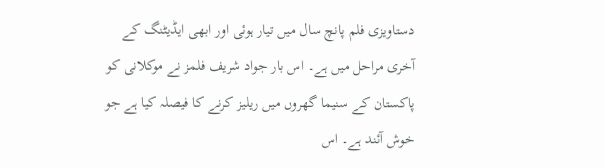دستاویزی فلم پانچ سال میں تیار ہوئی اور ابھی ایڈیٹنگ کے آخری مراحل میں ہے۔ اس بار جواد شریف فلمز نے موکلانی کو پاکستان کے سنیما گھروں میں ریلیز کرنے کا فیصلہ کیا ہے جو خوش آئند ہے۔ اس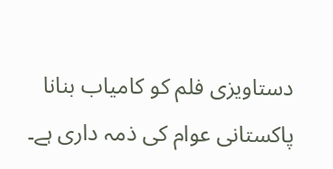دستاویزی فلم کو کامیاب بنانا پاکستانی عوام کی ذمہ داری ہے۔